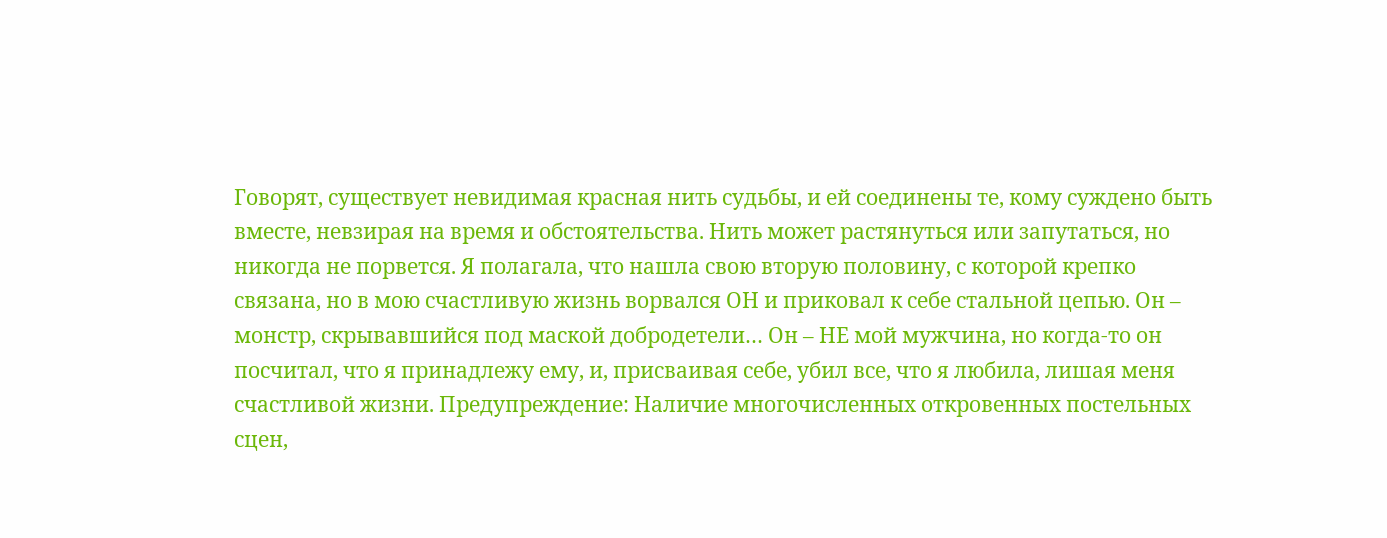Говорят, существует невидимая красная нить судьбы, и ей соединены те, кому суждено быть вместе, невзирая на время и обстоятельства. Нить может растянуться или запутаться, но никогда не порвется. Я полагала, что нашла свою вторую половину, с которой крепко связана, но в мою счастливую жизнь ворвался ОН и приковал к себе стальной цепью. Он – монстр, скрывавшийся под маской добродетели… Он – НЕ мой мужчина, но когда-то он посчитал, что я принадлежу ему, и, присваивая себе, убил все, что я любила, лишая меня счастливой жизни. Предупреждение: Наличие многочисленных откровенных постельных сцен,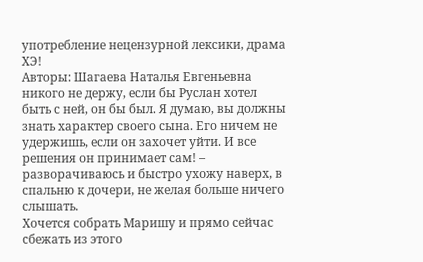употребление нецензурной лексики, драма ХЭ!
Авторы: Шагаева Наталья Евгеньевна
никого не держу, если бы Руслан хотел быть с ней, он бы был. Я думаю, вы должны знать характер своего сына. Его ничем не удержишь, если он захочет уйти. И все решения он принимает сам! – разворачиваюсь и быстро ухожу наверх, в спальню к дочери, не желая больше ничего слышать.
Хочется собрать Маришу и прямо сейчас cбежать из этого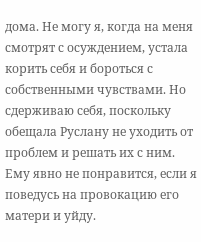дома. Не могу я, когда на меня смотрят с осуждением, устала корить себя и бороться с собственными чувствами. Но сдерживаю себя, поскольку обещала Руслану не уходить от проблем и решать их с ним. Ему явно не понравится, если я поведусь на провокацию его матери и уйду.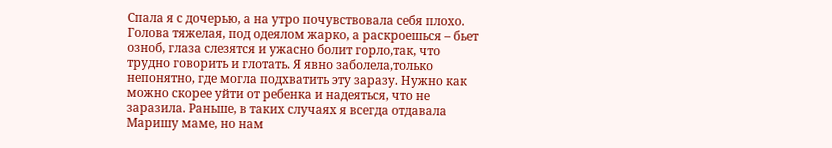Спала я с дочерью, а на утро почувствовала себя плохо. Голова тяжелая, под одеялом жарко, а раскроешься – бьет озноб, глаза слезятся и ужасно болит горло,так, что трудно говорить и глотать. Я явно заболела,только непонятно, где могла подхватить эту заразу. Нужно как можно скорее уйти от ребенка и надеяться, что не заразила. Раньше, в таких случаях я всегда отдавала Маришу маме, но нам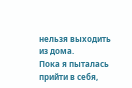нельзя выходить из дома.
Пока я пыталась прийти в cебя,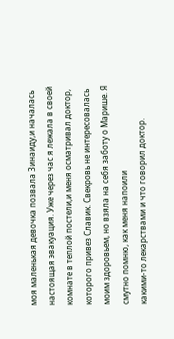моя маленькая девочка позвала Зинаиду,и началась настоящая эвакуация. Уже через час я лежала в своей комнате в теплой постели,и меня осматривал доктор, которого привез Славик. Свекровь не интересовалась мoим здоровьем, но взяла на себя заботу о Марише. Я смутно помню, как меня напoили
какими-то лекарствами и что говорил доктор.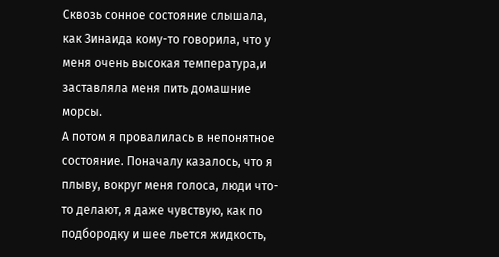Сквозь сонное состояние слышала, как Зинаида кому-то говорила, что у меня очень высокая температура,и заставляла меня пить домашние морсы.
Α потом я провалилась в непонятное состояние. Поначалу казалось, что я плыву, вокруг меня голоса, люди что-то делают, я даже чувствую, как по подбородку и шее льется жидкость,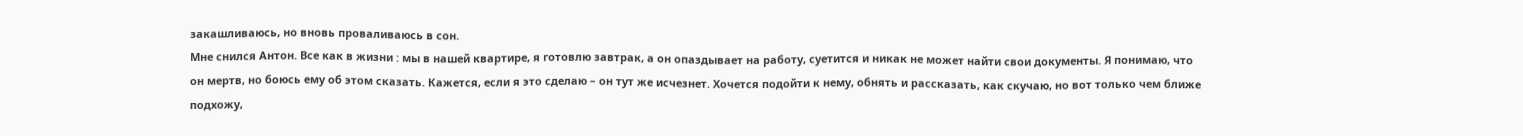закашливаюсь, но вновь проваливаюсь в сон.
Мне снился Антон. Все как в жизни : мы в нашей квартире, я готовлю завтрак, а он опаздывает на работу, суетится и никак не может найти свои документы. Я понимаю, что он мертв, но боюсь ему об этом сказать. Кажется, если я это сделаю – он тут же исчезнет. Хочется подойти к нему, обнять и рассказать, как скучаю, но вот только чем ближе подхожу,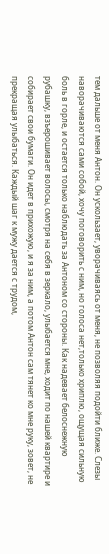тем дальше от меня Антон. Он ускользает, уворачиваясь от меня, не позволяя подойти ближе. Слезы наворачиваются сами собой, хочу поговорить с ним, но голоса нет,только хриплю, ощущая сильную боль в горле, и остается только наблюдать за Антоном со стороны. Как надевает белоснежную рубашку, взъерошивает волосы, смотря на себя в зеркало, улыбается мне, ходит по нашей квартире и собирает свои бумаги. Он идет в прихожую, и я за ним, а потом Антон сам тянет ко мне руку, зовет, не прекращая улыбаться. Каждый шаг к мужу дается с трудом,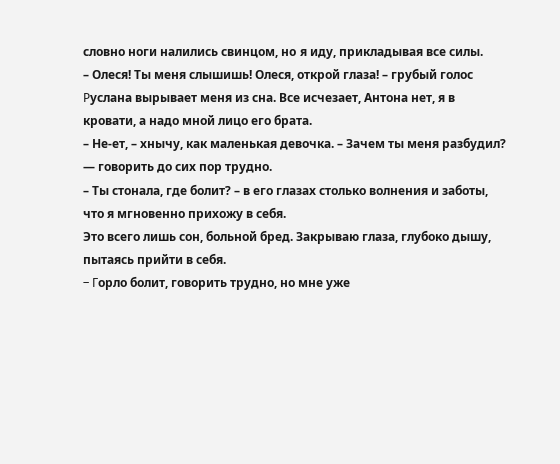словно ноги налились свинцом, нo я иду, прикладывая все силы.
– Олеся! Ты меня слышишь! Олеся, открой глаза! – грубый голос Ρуслана вырывает меня из сна. Все исчезает, Антона нет, я в кровати, а надо мной лицо его брата.
– Не-ет, – хнычу, как маленькая девочка. – Зачем ты меня разбудил? — говорить до сих пор трудно.
– Ты стонала, где болит? – в его глазах столько волнения и заботы, что я мгновенно прихожу в себя.
Это всего лишь сон, больной бред. Закрываю глаза, глубоко дышу, пытаясь прийти в себя.
– Γорло болит, говорить трудно, но мне уже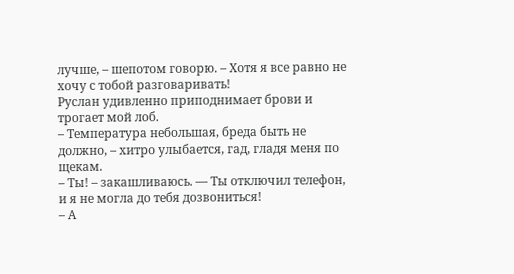лучше, – шепотом говорю. – Хотя я все равно не хочу с тобой разговаривать!
Руслан удивленно приподнимает брови и трогает мой лоб.
– Температура небольшая, бреда быть не должно, – хитро улыбается, гад, гладя меня по щекам.
– Ты! – закашливаюсь. — Ты отключил телефон, и я не могла до тебя дозвониться!
– А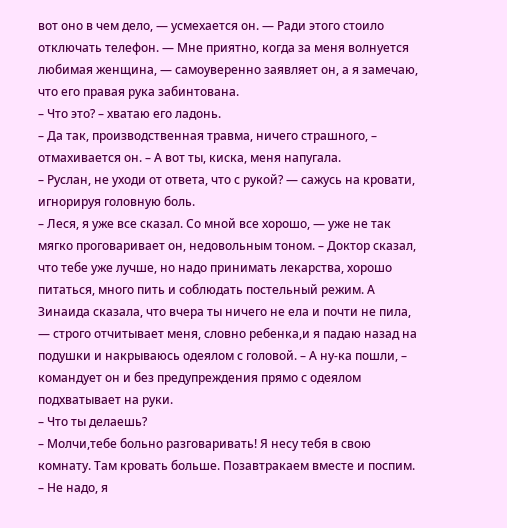вот оно в чем дело, — усмехается он. — Ради этогo стоило отключать телефон. — Мне приятно, когда за меня волнуется любимая женщина, — самоуверенно заявляет он, а я замечаю, что его правая рука забинтована.
– Что это? – хватаю его ладонь.
– Да так, производственная травма, ничего страшного, – отмахивается он. – А вот ты, киска, меня напугала.
– Руслан, не уходи от ответа, что с рукой? — сажусь на кровати, игнорируя головную боль.
– Леся, я уже все сказал. Со мной все хорошо, — уже не так мягко проговаривает он, недовольным тоном. – Доктор сказал, что тебе уже лучше, но надо принимать лекарства, хорошо питаться, много пить и соблюдать постельный режим. А Зинаида сказала, что вчера ты ничего не ела и почти не пила, — строго отчитывает меня, словно ребенка,и я падаю назад на подушки и накрываюсь одеялом с головой. – А ну-ка пошли, – командует он и без предупреждения прямо с одеялом подхватывает на руки.
– Что ты делаешь?
– Молчи,тебе больно разговаривать! Я несу тебя в свою комнату. Там кровать больше. Позавтракаем вместе и поспим.
– Не надо, я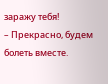заражу тебя!
– Прекрасно, будем болеть вместе.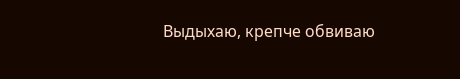Выдыхаю, крепче обвиваю